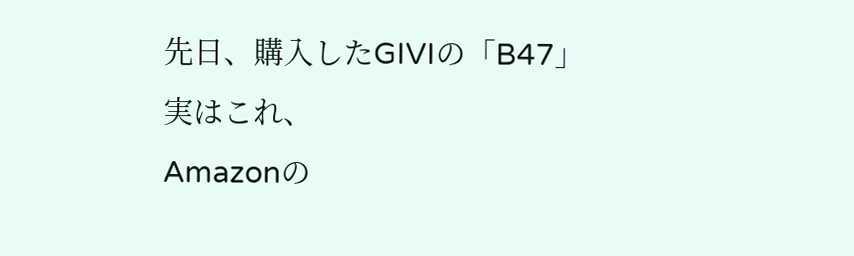先日、購入したGIVIの「B47」
実はこれ、
Amazonの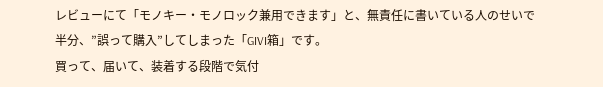レビューにて「モノキー・モノロック兼用できます」と、無責任に書いている人のせいで
半分、”誤って購入”してしまった「GIVI箱」です。
買って、届いて、装着する段階で気付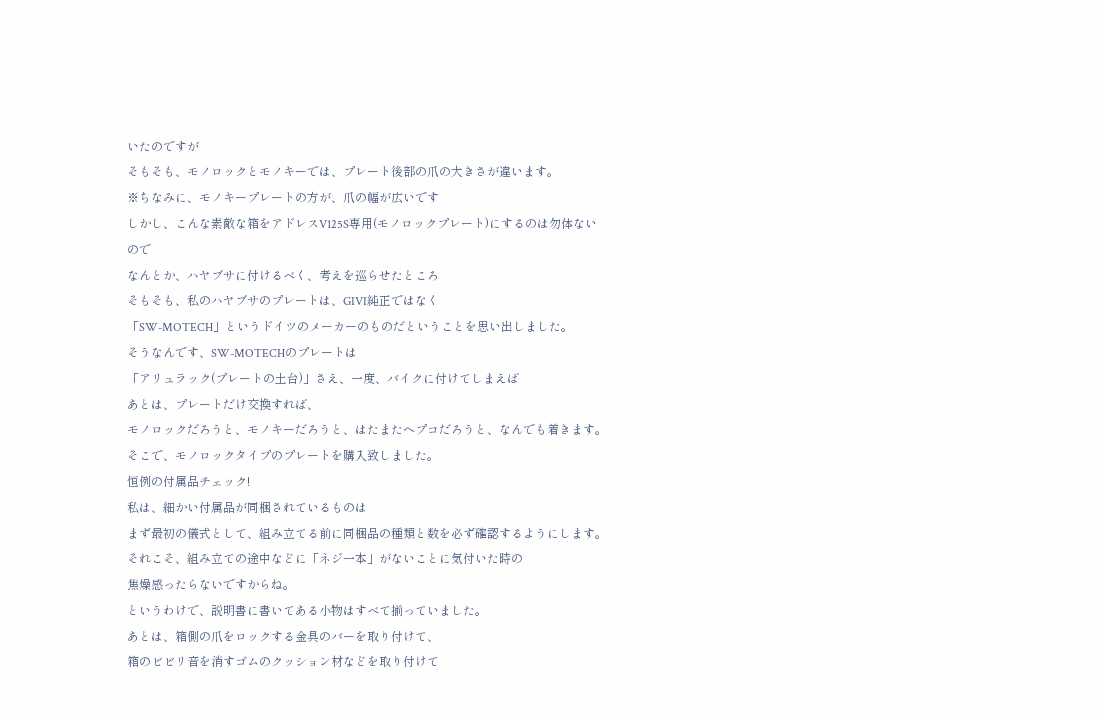いたのですが
そもそも、モノロックとモノキーでは、プレート後部の爪の大きさが違います。
※ちなみに、モノキープレートの方が、爪の幅が広いです
しかし、こんな素敵な箱をアドレスV125S専用(モノロックプレート)にするのは勿体ないので
なんとか、ハヤブサに付けるべく、考えを巡らせたところ
そもそも、私のハヤブサのプレートは、GIVI純正ではなく
「SW-MOTECH」というドイツのメーカーのものだということを思い出しました。
そうなんです、SW-MOTECHのプレートは
「アリュラック(プレートの土台)」さえ、一度、バイクに付けてしまえば
あとは、プレートだけ交換すれば、
モノロックだろうと、モノキーだろうと、はたまたヘプコだろうと、なんでも着きます。
そこで、モノロックタイプのプレートを購入致しました。
恒例の付属品チェック!
私は、細かい付属品が同梱されているものは
まず最初の儀式として、組み立てる前に同梱品の種類と数を必ず確認するようにします。
それこそ、組み立ての途中などに「ネジ一本」がないことに気付いた時の
焦燥感ったらないですからね。
というわけで、説明書に書いてある小物はすべて揃っていました。
あとは、箱側の爪をロックする金具のバーを取り付けて、
箱のビビリ音を消すゴムのクッション材などを取り付けて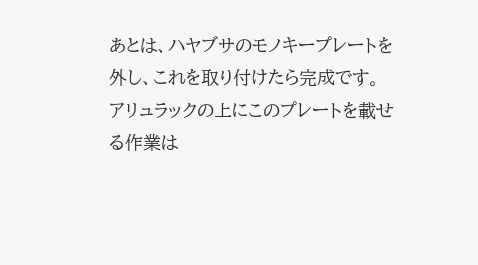あとは、ハヤブサのモノキープレートを外し、これを取り付けたら完成です。
アリュラックの上にこのプレートを載せる作業は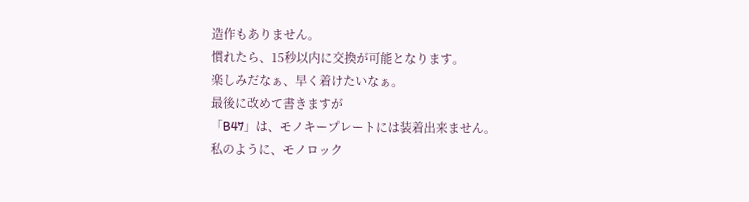造作もありません。
慣れたら、15秒以内に交換が可能となります。
楽しみだなぁ、早く着けたいなぁ。
最後に改めて書きますが
「B47」は、モノキープレートには装着出来ません。
私のように、モノロック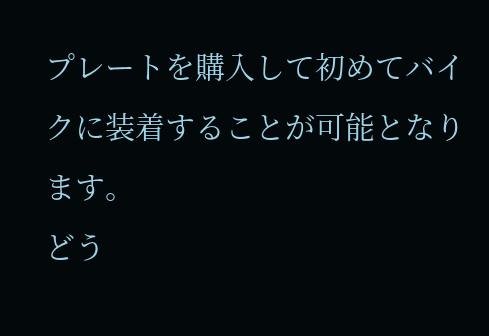プレートを購入して初めてバイクに装着することが可能となります。
どう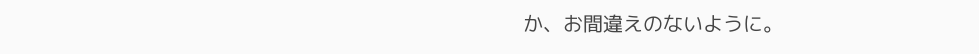か、お間違えのないように。